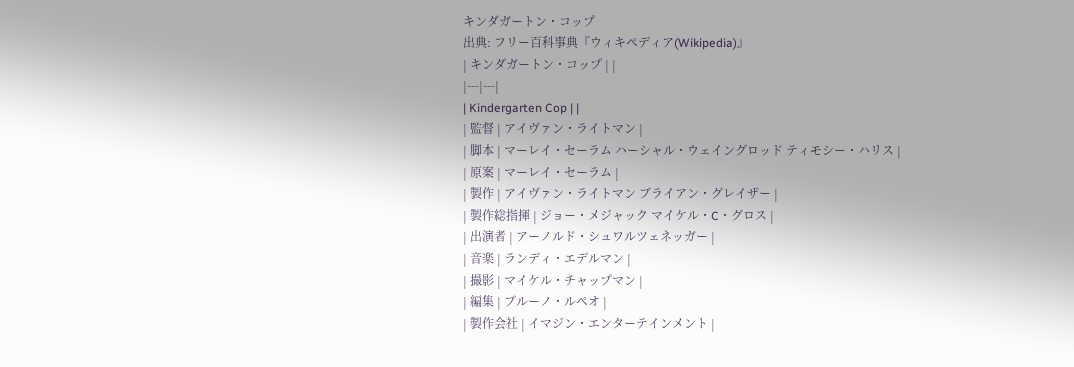キンダガートン・コップ
出典: フリー百科事典『ウィキペディア(Wikipedia)』
| キンダガートン・コップ | |
|---|---|
| Kindergarten Cop | |
| 監督 | アイヴァン・ライトマン |
| 脚本 | マーレイ・セーラム ハーシャル・ウェイングロッド ティモシー・ハリス |
| 原案 | マーレイ・セーラム |
| 製作 | アイヴァン・ライトマン ブライアン・グレイザー |
| 製作総指揮 | ジョー・メジャック マイケル・C・グロス |
| 出演者 | アーノルド・シュワルツェネッガー |
| 音楽 | ランディ・エデルマン |
| 撮影 | マイケル・チャップマン |
| 編集 | ブルーノ・ルペオ |
| 製作会社 | イマジン・エンターテインメント |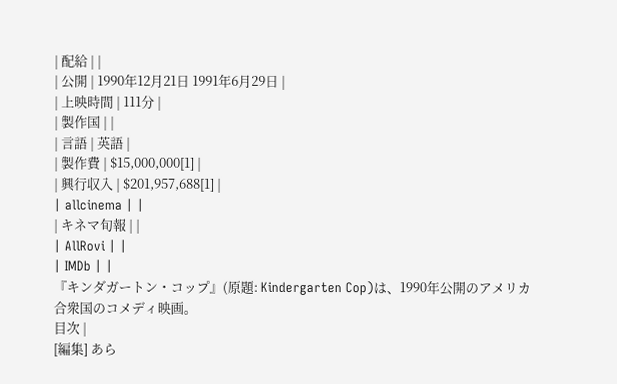| 配給 | |
| 公開 | 1990年12月21日 1991年6月29日 |
| 上映時間 | 111分 |
| 製作国 | |
| 言語 | 英語 |
| 製作費 | $15,000,000[1] |
| 興行収入 | $201,957,688[1] |
| allcinema | |
| キネマ旬報 | |
| AllRovi | |
| IMDb | |
『キンダガートン・コップ』(原題: Kindergarten Cop)は、1990年公開のアメリカ合衆国のコメディ映画。
目次 |
[編集] あら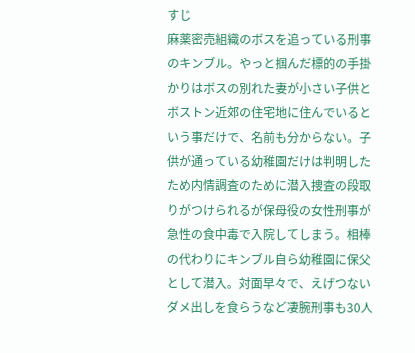すじ
麻薬密売組織のボスを追っている刑事のキンブル。やっと掴んだ標的の手掛かりはボスの別れた妻が小さい子供とボストン近郊の住宅地に住んでいるという事だけで、名前も分からない。子供が通っている幼稚園だけは判明したため内情調査のために潜入捜査の段取りがつけられるが保母役の女性刑事が急性の食中毒で入院してしまう。相棒の代わりにキンブル自ら幼稚園に保父として潜入。対面早々で、えげつないダメ出しを食らうなど凄腕刑事も30人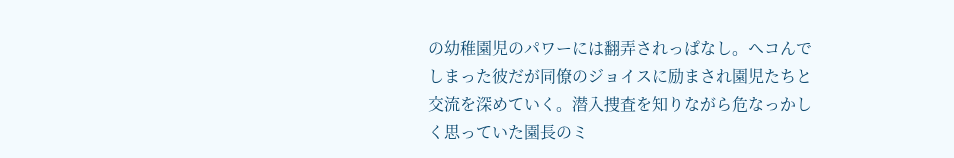の幼稚園児のパワーには翻弄されっぱなし。ヘコんでしまった彼だが同僚のジョイスに励まされ園児たちと交流を深めていく。潜入捜査を知りながら危なっかしく思っていた園長のミ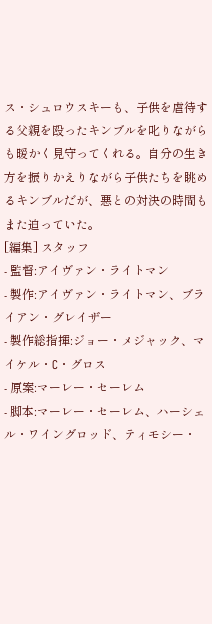ス・シュロウスキーも、子供を虐待する父親を殴ったキンブルを叱りながらも暖かく見守ってくれる。自分の生き方を振りかえりながら子供たちを眺めるキンブルだが、悪との対決の時間もまた迫っていた。
[編集] スタッフ
- 監督:アイヴァン・ライトマン
- 製作:アイヴァン・ライトマン、ブライアン・グレイザー
- 製作総指揮:ジョー・メジャック、マイケル・C・グロス
- 原案:マーレー・セーレム
- 脚本:マーレー・セーレム、ハーシェル・ワイングロッド、ティモシー・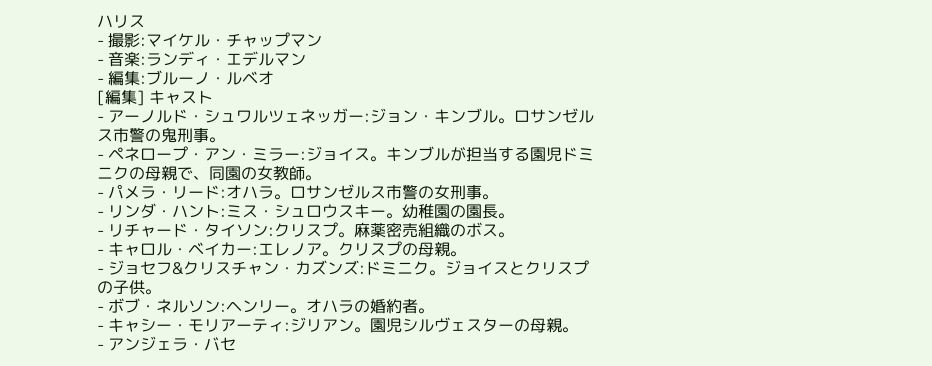ハリス
- 撮影:マイケル・チャップマン
- 音楽:ランディ・エデルマン
- 編集:ブルーノ・ルベオ
[編集] キャスト
- アーノルド・シュワルツェネッガー:ジョン・キンブル。ロサンゼルス市警の鬼刑事。
- ペネロープ・アン・ミラー:ジョイス。キンブルが担当する園児ドミニクの母親で、同園の女教師。
- パメラ・リード:オハラ。ロサンゼルス市警の女刑事。
- リンダ・ハント:ミス・シュロウスキー。幼稚園の園長。
- リチャード・タイソン:クリスプ。麻薬密売組織のボス。
- キャロル・ベイカー:エレノア。クリスプの母親。
- ジョセフ&クリスチャン・カズンズ:ドミニク。ジョイスとクリスプの子供。
- ボブ・ネルソン:ヘンリー。オハラの婚約者。
- キャシー・モリアーティ:ジリアン。園児シルヴェスターの母親。
- アンジェラ・バセ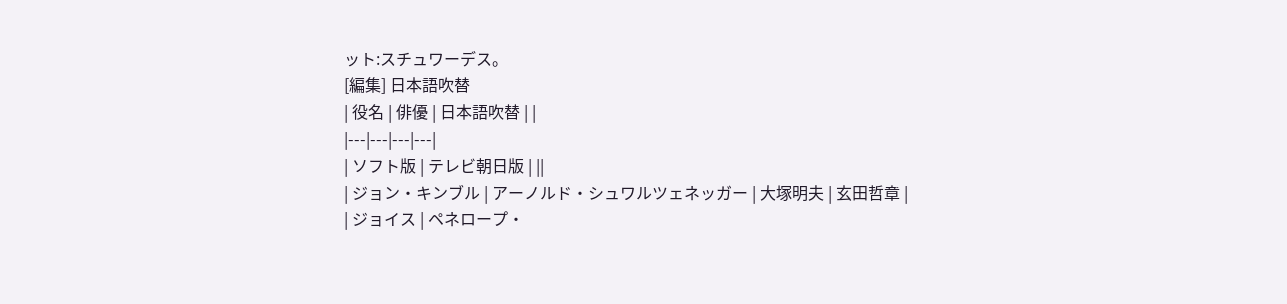ット:スチュワーデス。
[編集] 日本語吹替
| 役名 | 俳優 | 日本語吹替 | |
|---|---|---|---|
| ソフト版 | テレビ朝日版 | ||
| ジョン・キンブル | アーノルド・シュワルツェネッガー | 大塚明夫 | 玄田哲章 |
| ジョイス | ペネロープ・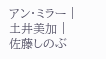アン・ミラー | 土井美加 | 佐藤しのぶ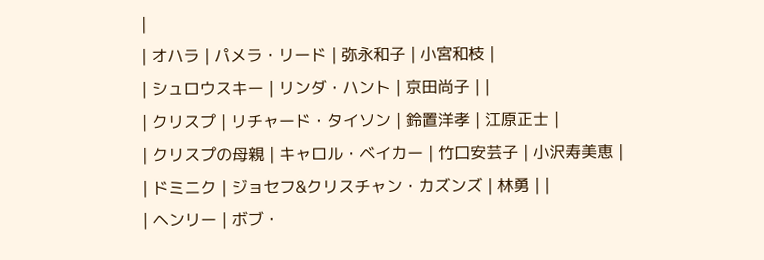|
| オハラ | パメラ・リード | 弥永和子 | 小宮和枝 |
| シュロウスキー | リンダ・ハント | 京田尚子 | |
| クリスプ | リチャード・タイソン | 鈴置洋孝 | 江原正士 |
| クリスプの母親 | キャロル・ベイカー | 竹口安芸子 | 小沢寿美恵 |
| ドミニク | ジョセフ&クリスチャン・カズンズ | 林勇 | |
| ヘンリー | ボブ・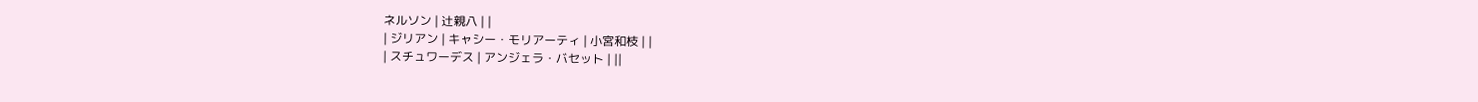ネルソン | 辻親八 | |
| ジリアン | キャシー・モリアーティ | 小宮和枝 | |
| スチュワーデス | アンジェラ・バセット | ||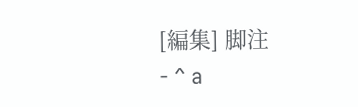[編集] 脚注
- ^ a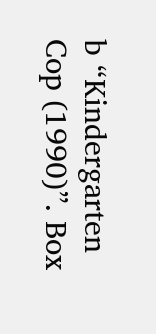b “Kindergarten Cop (1990)”. Box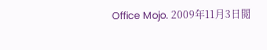Office Mojo. 2009年11月3日閲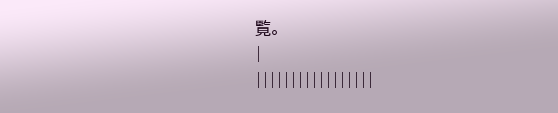覧。
|
|||||||||||||||||